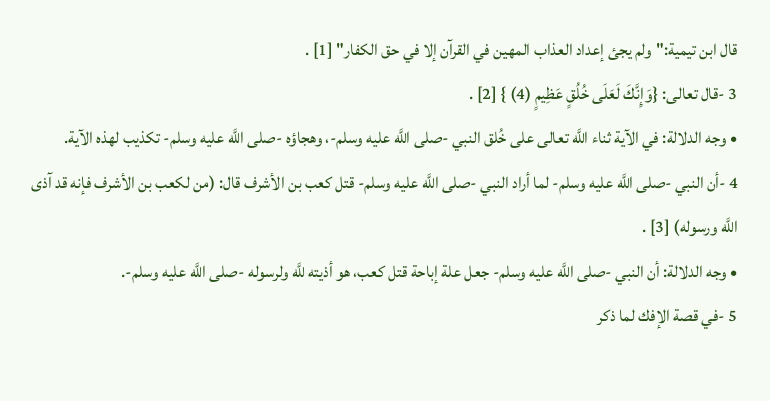قال ابن تيمية:"ولم يجئ إعداد العذاب المهين في القرآن إلا في حق الكفار" [1] .
3 -قال تعالى: {وَإِنَّكَ لَعَلَى خُلُقٍ عَظِيمٍ (4) } [2] .
• وجه الدلالة: في الآية ثناء اللَّه تعالى على خُلق النبي -صلى اللَّه عليه وسلم-، وهجاؤه -صلى اللَّه عليه وسلم- تكذيب لهذه الآية.
4 -أن النبي -صلى اللَّه عليه وسلم- لما أراد النبي -صلى اللَّه عليه وسلم- قتل كعب بن الأشرف قال: (من لكعب بن الأشرف فإنه قد آذى اللَّه ورسوله) [3] .
• وجه الدلالة: أن النبي -صلى اللَّه عليه وسلم- جعل علة إباحة قتل كعب، هو أذيته للَّه ولرسوله -صلى اللَّه عليه وسلم-.
5 -في قصة الإفك لما ذكر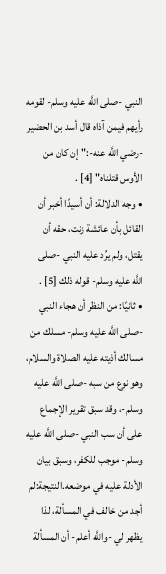النبي -صلى اللَّه عليه وسلم- لقومه رأيهم فيمن آذاه قال أسد بن الحضير -رضي اللَّه عنه-:"إن كان من الأوس قتلناه" [4] .
• وجه الدلالة: أن أسيدًا أخبر أن القائل بأن عائشة زنت، حقه أن يقتل، ولم يرُد عليه النبي -صلى اللَّه عليه وسلم- قوله ذلك [5] .
• ثانيًا: من النظر أن هجاء النبي -صلى اللَّه عليه وسلم- مسلك من مسالك أذيته عليه الصلاة والسلام، وهو نوع من سبه -صلى اللَّه عليه وسلم-، وقد سبق تقرير الإجماع على أن سب النبي -صلى اللَّه عليه وسلم- موجب للكفر، وسبق بيان الأدلة عليه في موضعه.النتيجة:لم أجد من خالف في المسألة، لذا يظهر لي -واللَّه أعلم- أن المسألة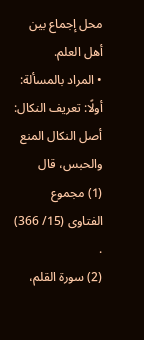محل إجماع بين أهل العلم.
• المراد بالمسألة: أولًا: تعريف النكال: أصل النكال المنع والحبس، قال
(1) مجموع الفتاوى (15/ 366) .
(2) سورة القلم،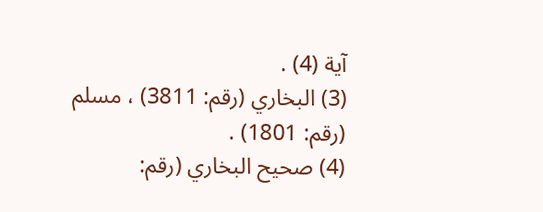آية (4) .
(3) البخاري (رقم: 3811) ، مسلم (رقم: 1801) .
(4) صحيح البخاري (رقم: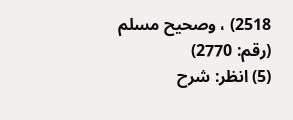2518) ، وصحيح مسلم (رقم: 2770)
(5) انظر: شرح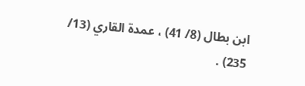ابن بطال (8/ 41) ، عمدة القاري (13/ 235) .